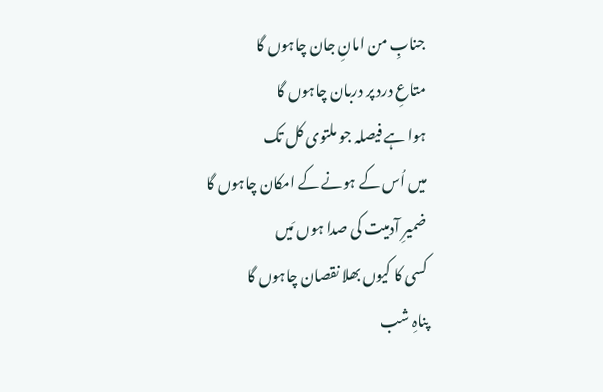جنابِ من امانِ جان چاہوں گا
متاعِ درد پر دربان چاہوں گا
ہوا ہے فیصلہ جو ملتوی کل تک
میں اُس کے ہونے کے امکان چاہوں گا
ضمیرِ آدمیت کی صدا ہوں مَیں
کسی کا کیوں بھلا نقصان چاہوں گا
پناہِ شب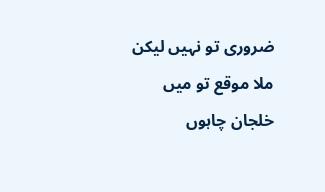ضروری تو نہیں لیکن
ملا موقع تو میں خلجان چاہوں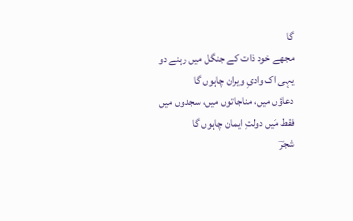گا
مجھے خود ذات کے جنگل میں رہنے دو
یہی اک وادیِ ویران چاہوں گا
دعاؤں میں، مناجاتوں میں، سجدوں میں
فقط مَیں دولتِ ایمان چاہوں گا
شجرؔ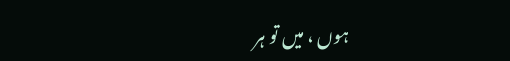ہوں ، میں تو ہر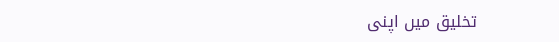تخلیق میں اپنی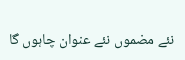نئے مضموں نئے عنوان چاہوں گا